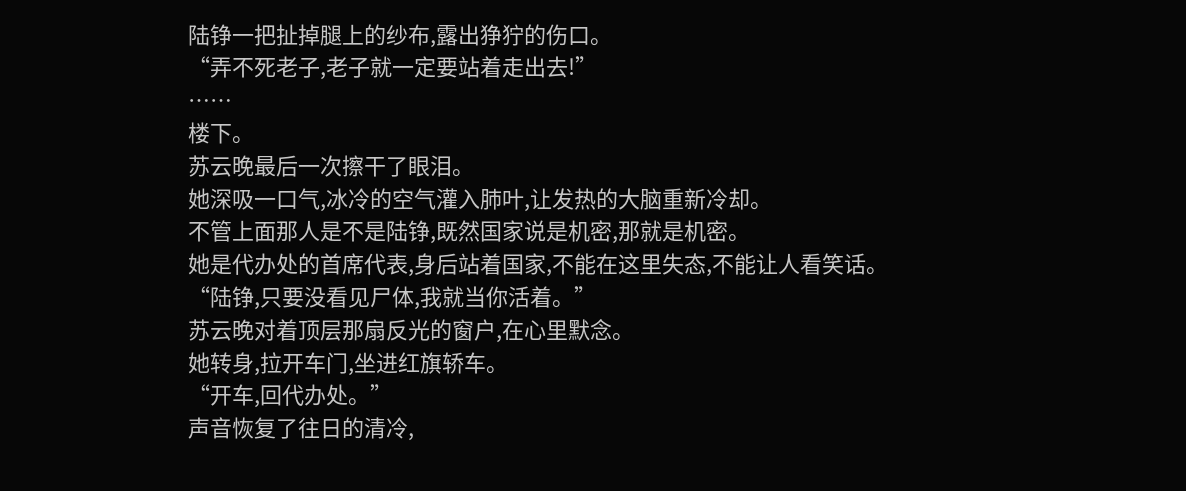陆铮一把扯掉腿上的纱布,露出狰狞的伤口。
“弄不死老子,老子就一定要站着走出去!”
……
楼下。
苏云晚最后一次擦干了眼泪。
她深吸一口气,冰冷的空气灌入肺叶,让发热的大脑重新冷却。
不管上面那人是不是陆铮,既然国家说是机密,那就是机密。
她是代办处的首席代表,身后站着国家,不能在这里失态,不能让人看笑话。
“陆铮,只要没看见尸体,我就当你活着。”
苏云晚对着顶层那扇反光的窗户,在心里默念。
她转身,拉开车门,坐进红旗轿车。
“开车,回代办处。”
声音恢复了往日的清冷,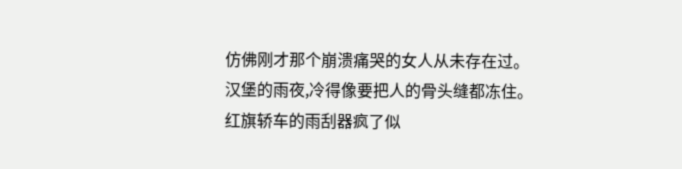仿佛刚才那个崩溃痛哭的女人从未存在过。
汉堡的雨夜,冷得像要把人的骨头缝都冻住。
红旗轿车的雨刮器疯了似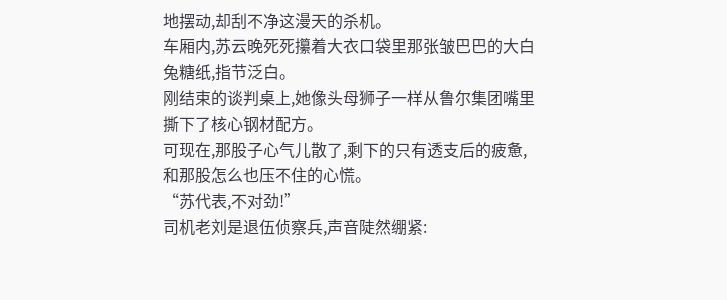地摆动,却刮不净这漫天的杀机。
车厢内,苏云晚死死攥着大衣口袋里那张皱巴巴的大白兔糖纸,指节泛白。
刚结束的谈判桌上,她像头母狮子一样从鲁尔集团嘴里撕下了核心钢材配方。
可现在,那股子心气儿散了,剩下的只有透支后的疲惫,和那股怎么也压不住的心慌。
“苏代表,不对劲!”
司机老刘是退伍侦察兵,声音陡然绷紧: